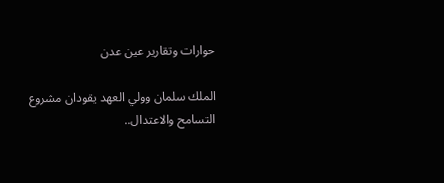حوارات وتقارير عين عدن

الملك سلمان وولي العهد يقودان مشروع التسامح والاعتدال..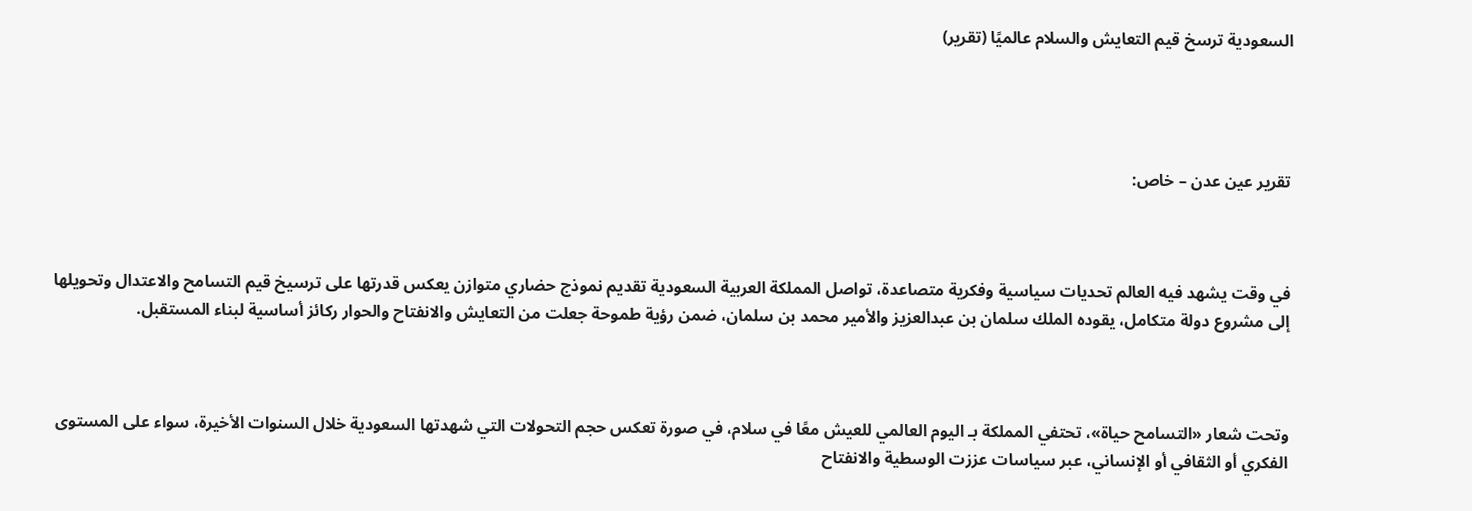السعودية ترسخ قيم التعايش والسلام عالميًا (تقرير)




تقرير عين عدن – خاص:



في وقت يشهد فيه العالم تحديات سياسية وفكرية متصاعدة، تواصل المملكة العربية السعودية تقديم نموذج حضاري متوازن يعكس قدرتها على ترسيخ قيم التسامح والاعتدال وتحويلها إلى مشروع دولة متكامل، يقوده الملك سلمان بن عبدالعزيز والأمير محمد بن سلمان، ضمن رؤية طموحة جعلت من التعايش والانفتاح والحوار ركائز أساسية لبناء المستقبل.



وتحت شعار «التسامح حياة»، تحتفي المملكة بـ اليوم العالمي للعيش معًا في سلام، في صورة تعكس حجم التحولات التي شهدتها السعودية خلال السنوات الأخيرة، سواء على المستوى الفكري أو الثقافي أو الإنساني، عبر سياسات عززت الوسطية والانفتاح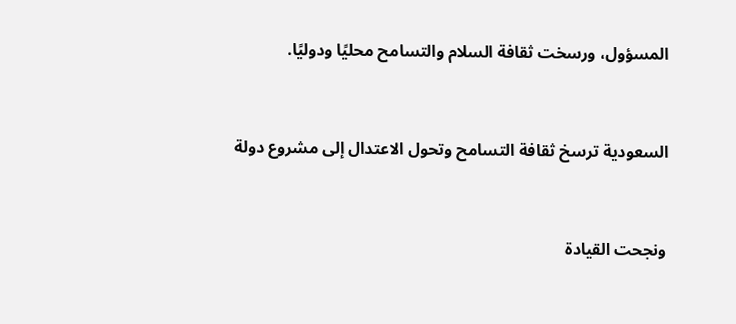المسؤول، ورسخت ثقافة السلام والتسامح محليًا ودوليًا.



السعودية ترسخ ثقافة التسامح وتحول الاعتدال إلى مشروع دولة



ونجحت القيادة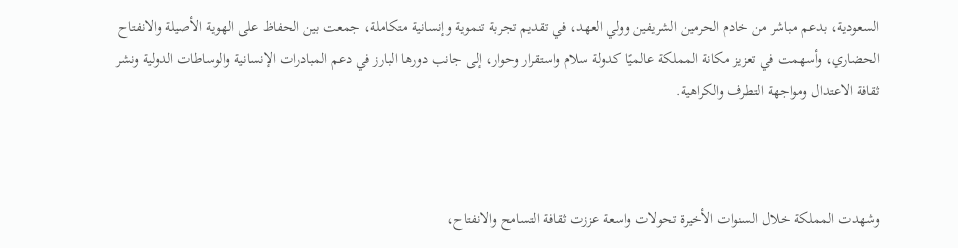السعودية، بدعم مباشر من خادم الحرمين الشريفين وولي العهد، في تقديم تجربة تنموية وإنسانية متكاملة، جمعت بين الحفاظ على الهوية الأصيلة والانفتاح الحضاري، وأسهمت في تعزيز مكانة المملكة عالميًا كدولة سلام واستقرار وحوار، إلى جانب دورها البارز في دعم المبادرات الإنسانية والوساطات الدولية ونشر ثقافة الاعتدال ومواجهة التطرف والكراهية.



وشهدت المملكة خلال السنوات الأخيرة تحولات واسعة عززت ثقافة التسامح والانفتاح،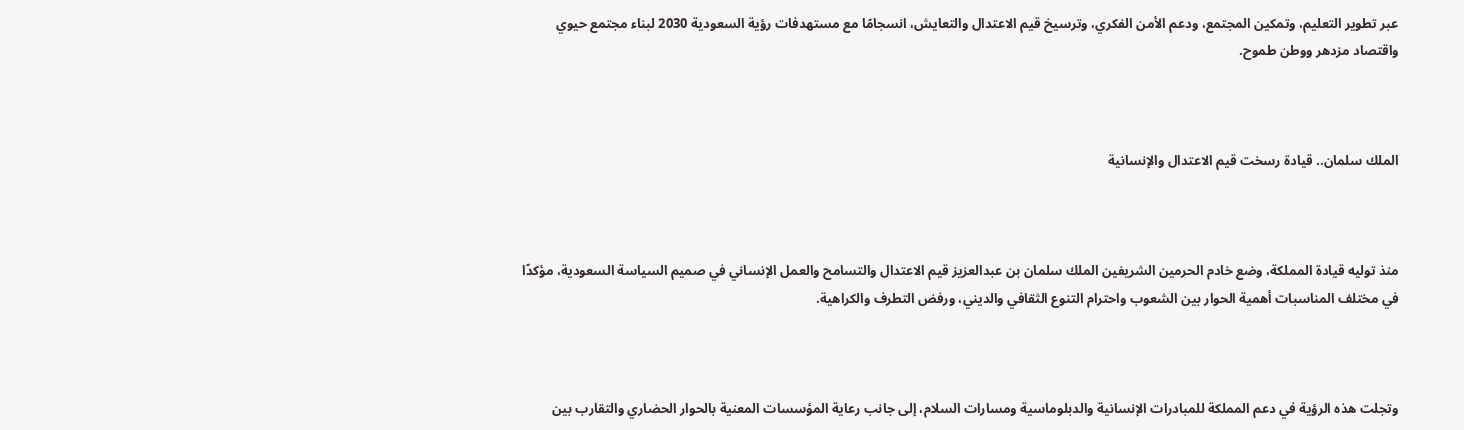عبر تطوير التعليم، وتمكين المجتمع، ودعم الأمن الفكري، وترسيخ قيم الاعتدال والتعايش، انسجامًا مع مستهدفات رؤية السعودية 2030 لبناء مجتمع حيوي واقتصاد مزدهر ووطن طموح.



الملك سلمان.. قيادة رسخت قيم الاعتدال والإنسانية



منذ توليه قيادة المملكة، وضع خادم الحرمين الشريفين الملك سلمان بن عبدالعزيز قيم الاعتدال والتسامح والعمل الإنساني في صميم السياسة السعودية، مؤكدًا في مختلف المناسبات أهمية الحوار بين الشعوب واحترام التنوع الثقافي والديني، ورفض التطرف والكراهية.



وتجلت هذه الرؤية في دعم المملكة للمبادرات الإنسانية والدبلوماسية ومسارات السلام، إلى جانب رعاية المؤسسات المعنية بالحوار الحضاري والتقارب بين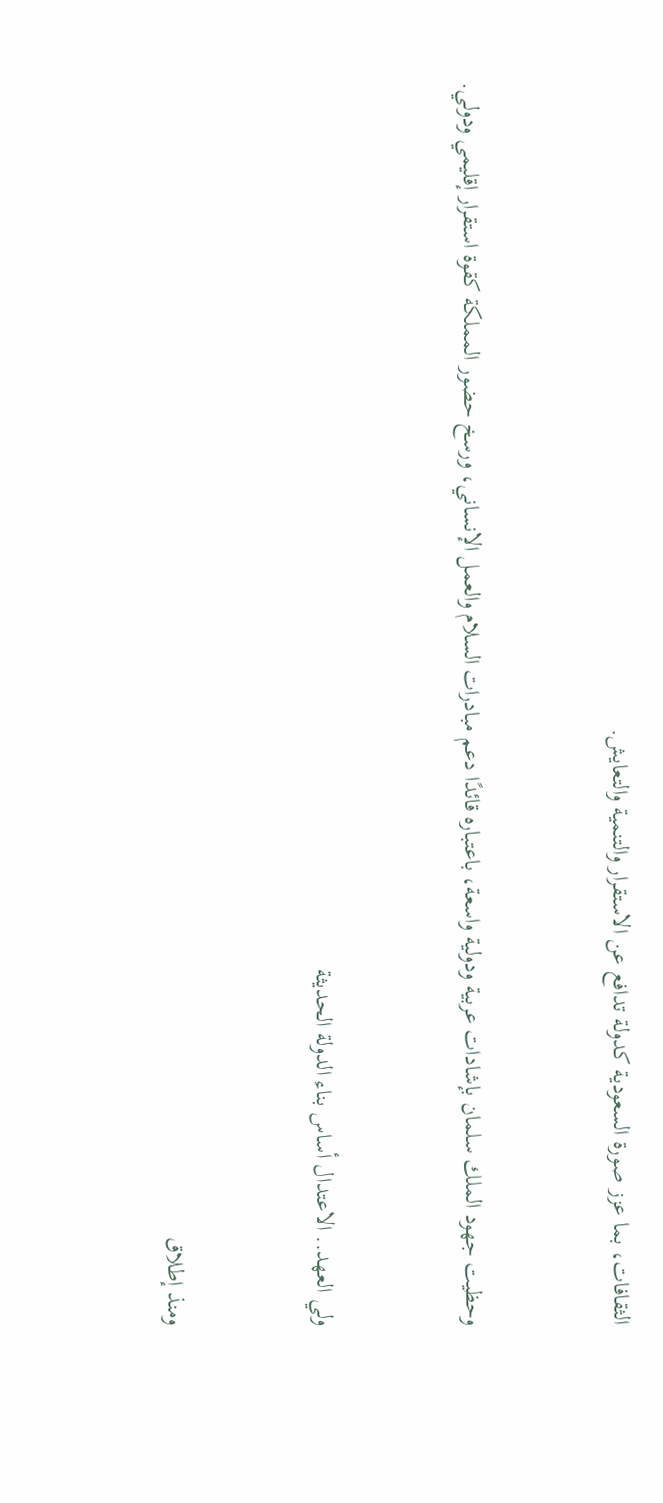الثقافات، بما عزز صورة السعودية كدولة تدافع عن الاستقرار والتنمية والتعايش.



وحظيت جهود الملك سلمان بإشادات عربية ودولية واسعة، باعتباره قائدًا دعم مبادرات السلام والعمل الإنساني، ورسخ حضور المملكة كقوة استقرار إقليمي ودولي.



ولي العهد.. الاعتدال أساس بناء الدولة الحديثة



ومنذ إطلاق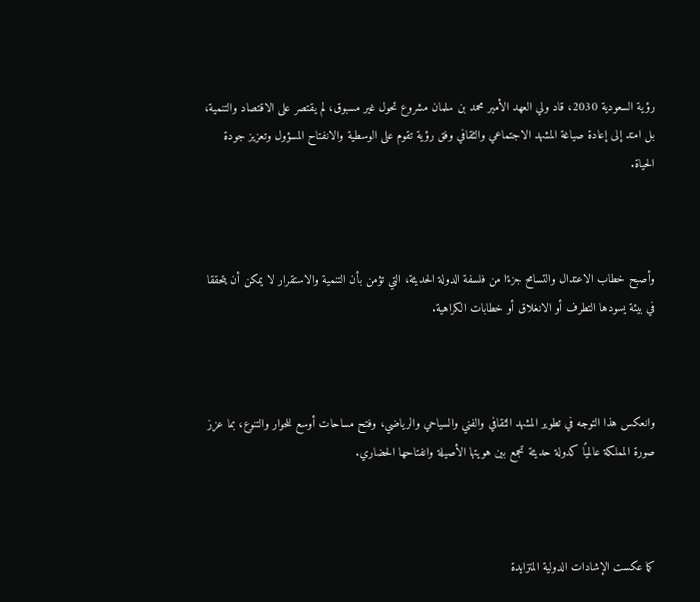رؤية السعودية 2030، قاد ولي العهد الأمير محمد بن سلمان مشروع تحول غير مسبوق، لم يقتصر على الاقتصاد والتنمية، بل امتد إلى إعادة صياغة المشهد الاجتماعي والثقافي وفق رؤية تقوم على الوسطية والانفتاح المسؤول وتعزيز جودة الحياة.



وأصبح خطاب الاعتدال والتسامح جزءًا من فلسفة الدولة الحديثة، التي تؤمن بأن التنمية والاستقرار لا يمكن أن يتحققا في بيئة يسودها التطرف أو الانغلاق أو خطابات الكراهية.



وانعكس هذا التوجه في تطوير المشهد الثقافي والفني والسياحي والرياضي، وفتح مساحات أوسع للحوار والتنوع، بما عزز صورة المملكة عالميًا كدولة حديثة تجمع بين هويتها الأصيلة وانفتاحها الحضاري.



كما عكست الإشادات الدولية المتزايدة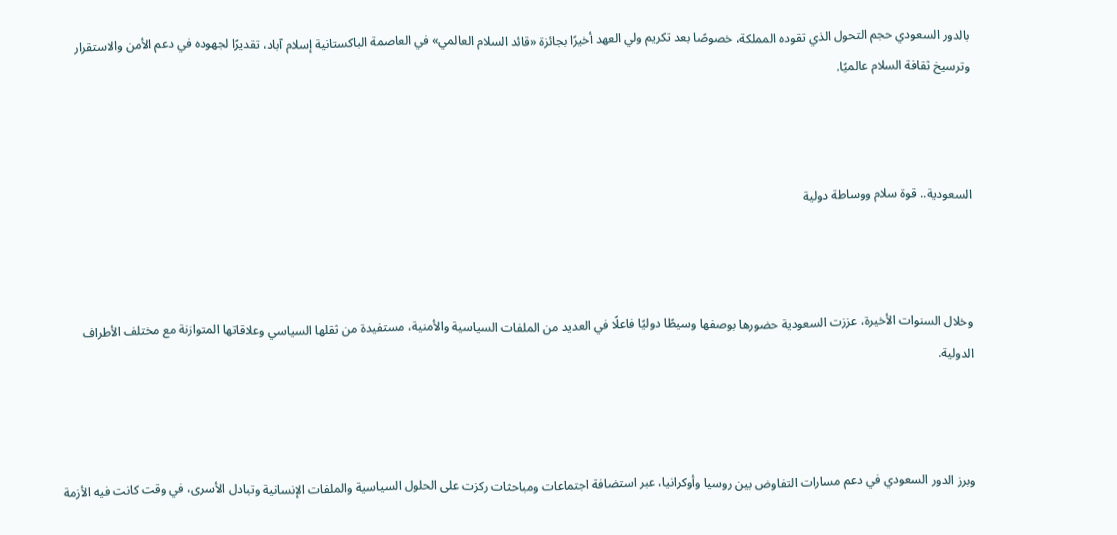بالدور السعودي حجم التحول الذي تقوده المملكة، خصوصًا بعد تكريم ولي العهد أخيرًا بجائزة «قائد السلام العالمي» في العاصمة الباكستانية إسلام آباد، تقديرًا لجهوده في دعم الأمن والاستقرار وترسيخ ثقافة السلام عالميًا.



السعودية.. قوة سلام ووساطة دولية



وخلال السنوات الأخيرة، عززت السعودية حضورها بوصفها وسيطًا دوليًا فاعلًا في العديد من الملفات السياسية والأمنية، مستفيدة من ثقلها السياسي وعلاقاتها المتوازنة مع مختلف الأطراف الدولية.



وبرز الدور السعودي في دعم مسارات التفاوض بين روسيا وأوكرانيا، عبر استضافة اجتماعات ومباحثات ركزت على الحلول السياسية والملفات الإنسانية وتبادل الأسرى، في وقت كانت فيه الأزمة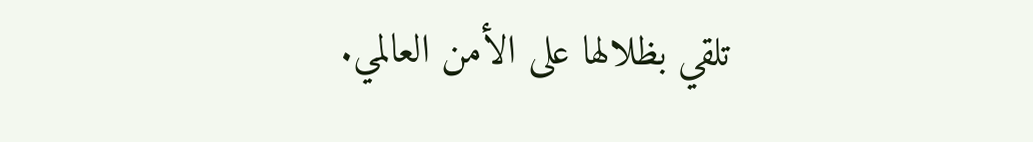تلقي بظلالها على الأمن العالمي.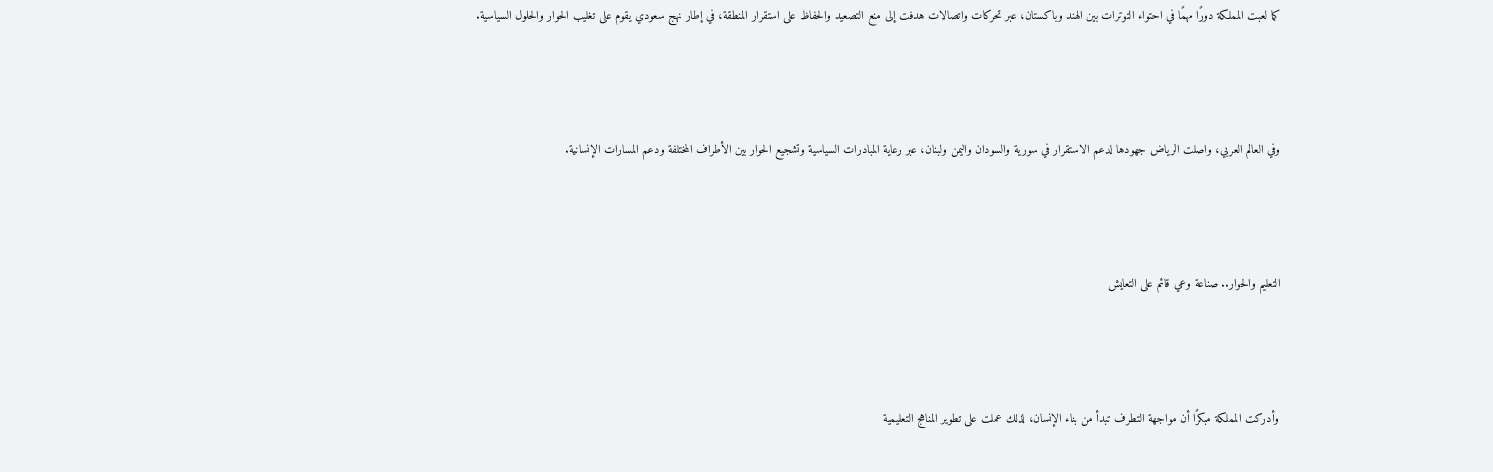كما لعبت المملكة دورًا مهمًا في احتواء التوترات بين الهند وباكستان، عبر تحركات واتصالات هدفت إلى منع التصعيد والحفاظ على استقرار المنطقة، في إطار نهج سعودي يقوم على تغليب الحوار والحلول السياسية.



وفي العالم العربي، واصلت الرياض جهودها لدعم الاستقرار في سورية والسودان واليمن ولبنان، عبر رعاية المبادرات السياسية وتشجيع الحوار بين الأطراف المختلفة ودعم المسارات الإنسانية.



التعليم والحوار.. صناعة وعي قائم على التعايش



وأدركت المملكة مبكرًا أن مواجهة التطرف تبدأ من بناء الإنسان، لذلك عملت على تطوير المناهج التعليمية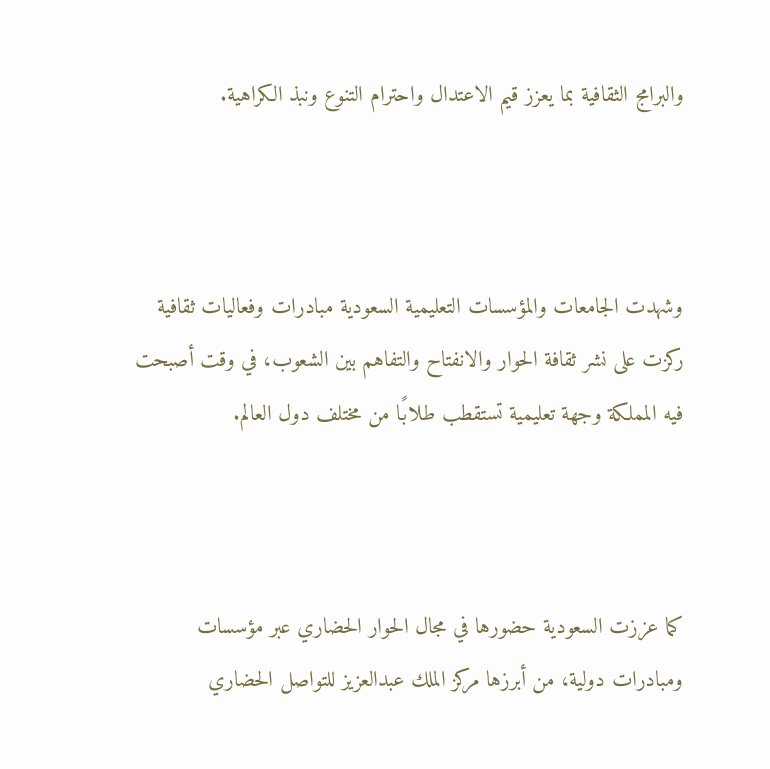والبرامج الثقافية بما يعزز قيم الاعتدال واحترام التنوع ونبذ الكراهية.



وشهدت الجامعات والمؤسسات التعليمية السعودية مبادرات وفعاليات ثقافية ركزت على نشر ثقافة الحوار والانفتاح والتفاهم بين الشعوب، في وقت أصبحت فيه المملكة وجهة تعليمية تستقطب طلابًا من مختلف دول العالم.



كما عززت السعودية حضورها في مجال الحوار الحضاري عبر مؤسسات ومبادرات دولية، من أبرزها مركز الملك عبدالعزيز للتواصل الحضاري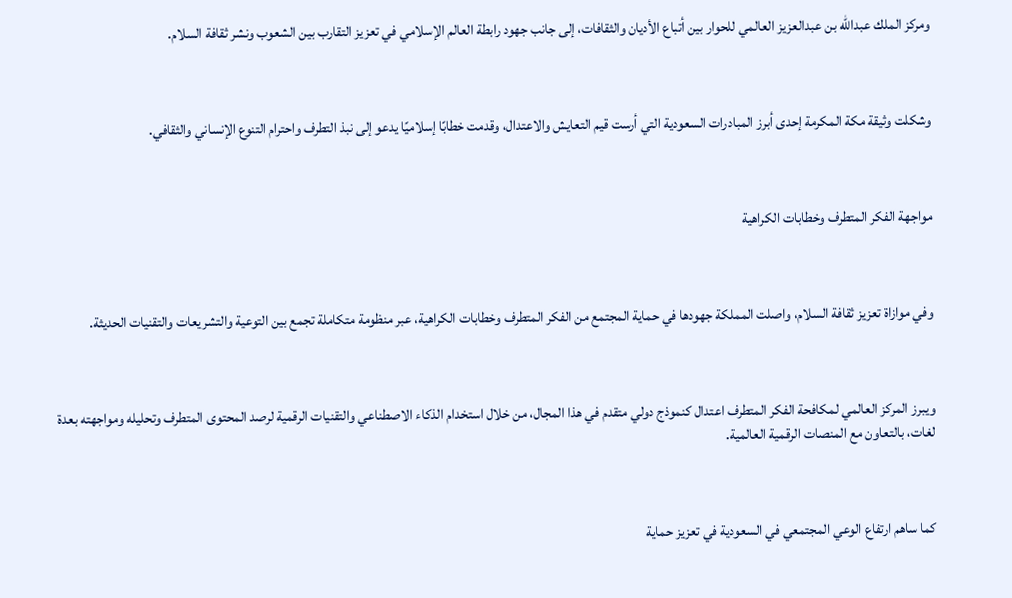ومركز الملك عبدالله بن عبدالعزيز العالمي للحوار بين أتباع الأديان والثقافات، إلى جانب جهود رابطة العالم الإسلامي في تعزيز التقارب بين الشعوب ونشر ثقافة السلام.



وشكلت وثيقة مكة المكرمة إحدى أبرز المبادرات السعودية التي أرست قيم التعايش والاعتدال، وقدمت خطابًا إسلاميًا يدعو إلى نبذ التطرف واحترام التنوع الإنساني والثقافي.



مواجهة الفكر المتطرف وخطابات الكراهية



وفي موازاة تعزيز ثقافة السلام، واصلت المملكة جهودها في حماية المجتمع من الفكر المتطرف وخطابات الكراهية، عبر منظومة متكاملة تجمع بين التوعية والتشريعات والتقنيات الحديثة.



ويبرز المركز العالمي لمكافحة الفكر المتطرف اعتدال كنموذج دولي متقدم في هذا المجال، من خلال استخدام الذكاء الاصطناعي والتقنيات الرقمية لرصد المحتوى المتطرف وتحليله ومواجهته بعدة لغات، بالتعاون مع المنصات الرقمية العالمية.



كما ساهم ارتفاع الوعي المجتمعي في السعودية في تعزيز حماية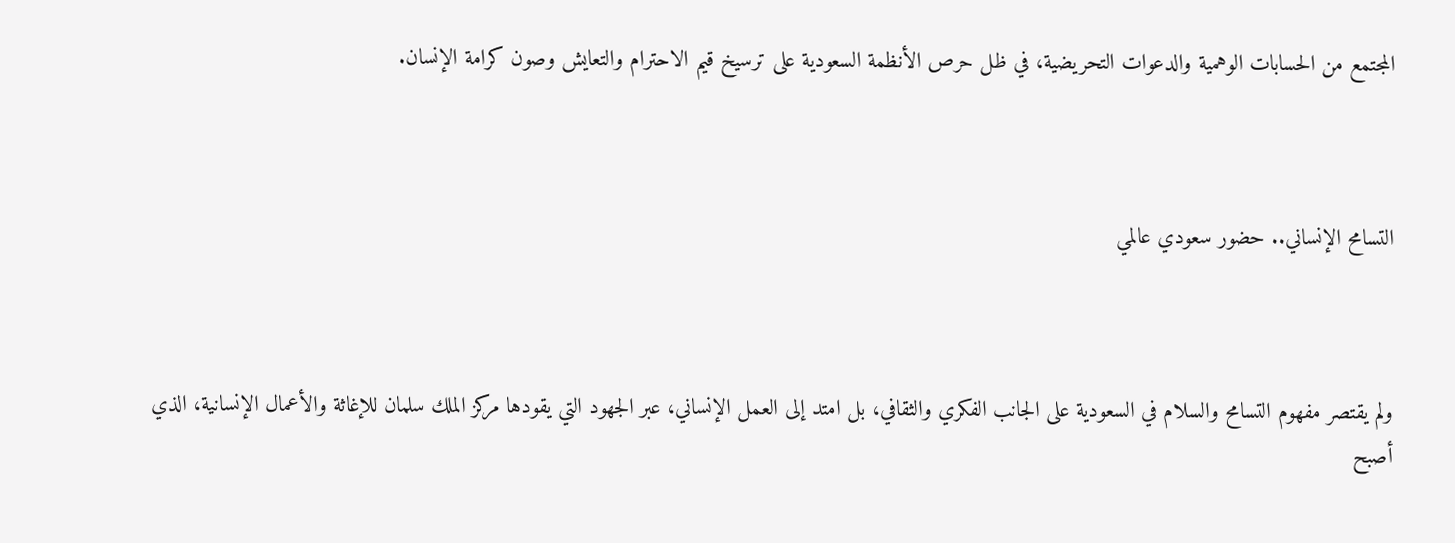المجتمع من الحسابات الوهمية والدعوات التحريضية، في ظل حرص الأنظمة السعودية على ترسيخ قيم الاحترام والتعايش وصون كرامة الإنسان.



التسامح الإنساني.. حضور سعودي عالمي



ولم يقتصر مفهوم التسامح والسلام في السعودية على الجانب الفكري والثقافي، بل امتد إلى العمل الإنساني، عبر الجهود التي يقودها مركز الملك سلمان للإغاثة والأعمال الإنسانية، الذي أصبح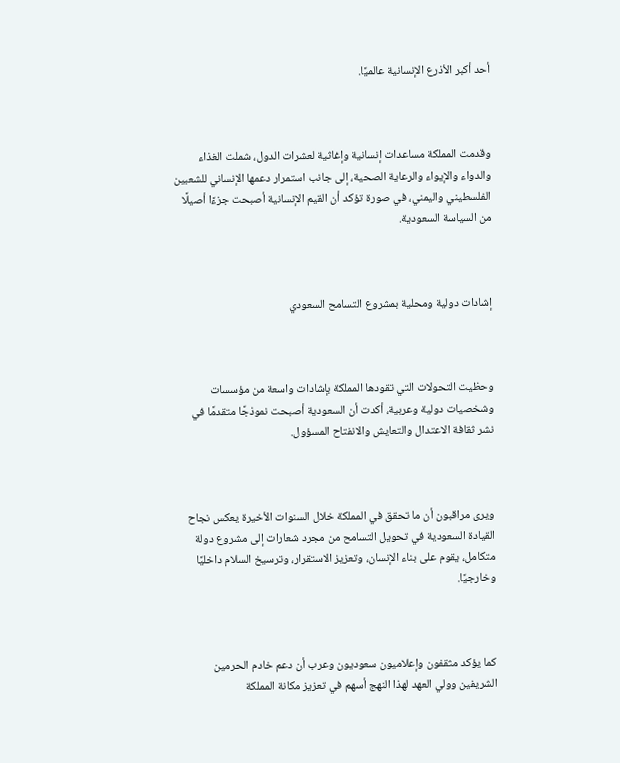أحد أكبر الأذرع الإنسانية عالميًا.



وقدمت المملكة مساعدات إنسانية وإغاثية لعشرات الدول، شملت الغذاء والدواء والإيواء والرعاية الصحية، إلى جانب استمرار دعمها الإنساني للشعبين الفلسطيني واليمني، في صورة تؤكد أن القيم الإنسانية أصبحت جزءًا أصيلًا من السياسة السعودية.



إشادات دولية ومحلية بمشروع التسامح السعودي



وحظيت التحولات التي تقودها المملكة بإشادات واسعة من مؤسسات وشخصيات دولية وعربية، أكدت أن السعودية أصبحت نموذجًا متقدمًا في نشر ثقافة الاعتدال والتعايش والانفتاح المسؤول.



ويرى مراقبون أن ما تحقق في المملكة خلال السنوات الأخيرة يعكس نجاح القيادة السعودية في تحويل التسامح من مجرد شعارات إلى مشروع دولة متكامل، يقوم على بناء الإنسان، وتعزيز الاستقرار، وترسيخ السلام داخليًا وخارجيًا.



كما يؤكد مثقفون وإعلاميون سعوديون وعرب أن دعم خادم الحرمين الشريفين وولي العهد لهذا النهج أسهم في تعزيز مكانة المملكة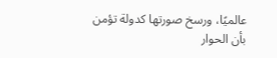عالميًا، ورسخ صورتها كدولة تؤمن بأن الحوار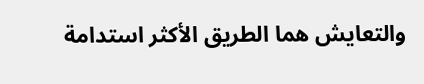والتعايش هما الطريق الأكثر استدامة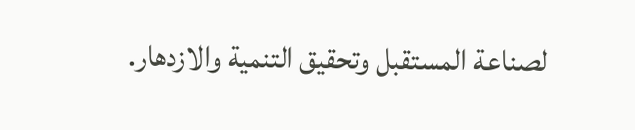لصناعة المستقبل وتحقيق التنمية والازدهار.